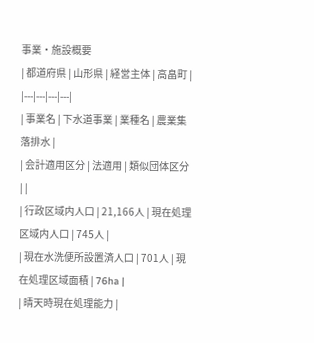事業・施設概要
| 都道府県 | 山形県 | 経営主体 | 高畠町 |
|---|---|---|---|
| 事業名 | 下水道事業 | 業種名 | 農業集落排水 |
| 会計適用区分 | 法適用 | 類似団体区分 | |
| 行政区域内人口 | 21,166人 | 現在処理区域内人口 | 745人 |
| 現在水洗便所設置済人口 | 701人 | 現在処理区域面積 | 76ha |
| 晴天時現在処理能力 |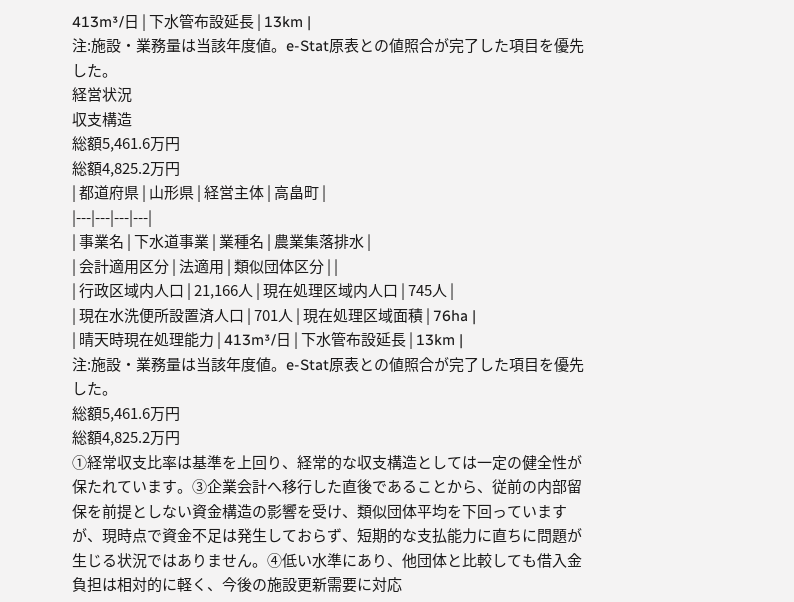413m³/日 | 下水管布設延長 | 13km |
注:施設・業務量は当該年度値。e-Stat原表との値照合が完了した項目を優先した。
経営状況
収支構造
総額5,461.6万円
総額4,825.2万円
| 都道府県 | 山形県 | 経営主体 | 高畠町 |
|---|---|---|---|
| 事業名 | 下水道事業 | 業種名 | 農業集落排水 |
| 会計適用区分 | 法適用 | 類似団体区分 | |
| 行政区域内人口 | 21,166人 | 現在処理区域内人口 | 745人 |
| 現在水洗便所設置済人口 | 701人 | 現在処理区域面積 | 76ha |
| 晴天時現在処理能力 | 413m³/日 | 下水管布設延長 | 13km |
注:施設・業務量は当該年度値。e-Stat原表との値照合が完了した項目を優先した。
総額5,461.6万円
総額4,825.2万円
①経常収支比率は基準を上回り、経常的な収支構造としては一定の健全性が保たれています。③企業会計へ移行した直後であることから、従前の内部留保を前提としない資金構造の影響を受け、類似団体平均を下回っていますが、現時点で資金不足は発生しておらず、短期的な支払能力に直ちに問題が生じる状況ではありません。④低い水準にあり、他団体と比較しても借入金負担は相対的に軽く、今後の施設更新需要に対応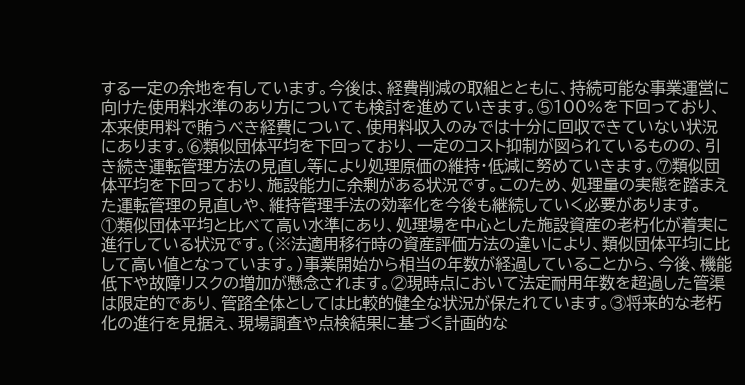する一定の余地を有しています。今後は、経費削減の取組とともに、持続可能な事業運営に向けた使用料水準のあり方についても検討を進めていきます。⑤100%を下回っており、本来使用料で賄うべき経費について、使用料収入のみでは十分に回収できていない状況にあります。⑥類似団体平均を下回っており、一定のコスト抑制が図られているものの、引き続き運転管理方法の見直し等により処理原価の維持・低減に努めていきます。⑦類似団体平均を下回っており、施設能力に余剰がある状況です。このため、処理量の実態を踏まえた運転管理の見直しや、維持管理手法の効率化を今後も継続していく必要があります。
①類似団体平均と比べて高い水準にあり、処理場を中心とした施設資産の老朽化が着実に進行している状況です。(※法適用移行時の資産評価方法の違いにより、類似団体平均に比して高い値となっています。)事業開始から相当の年数が経過していることから、今後、機能低下や故障リスクの増加が懸念されます。②現時点において法定耐用年数を超過した管渠は限定的であり、管路全体としては比較的健全な状況が保たれています。③将来的な老朽化の進行を見据え、現場調査や点検結果に基づく計画的な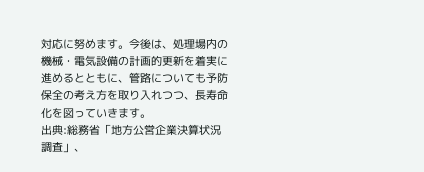対応に努めます。今後は、処理場内の機械・電気設備の計画的更新を着実に進めるとともに、管路についても予防保全の考え方を取り入れつつ、長寿命化を図っていきます。
出典:総務省「地方公営企業決算状況調査」、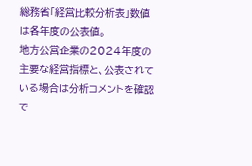総務省「経営比較分析表」数値は各年度の公表値。
地方公営企業の2024年度の主要な経営指標と、公表されている場合は分析コメントを確認で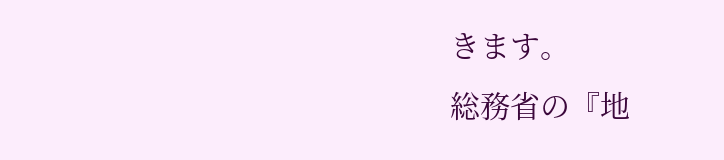きます。
総務省の『地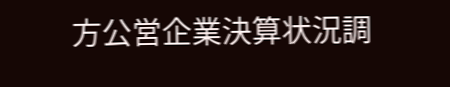方公営企業決算状況調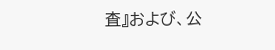査』および、公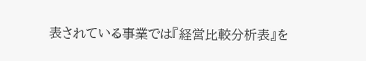表されている事業では『経営比較分析表』を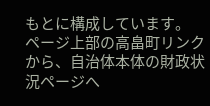もとに構成しています。
ページ上部の高畠町リンクから、自治体本体の財政状況ページへ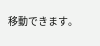移動できます。